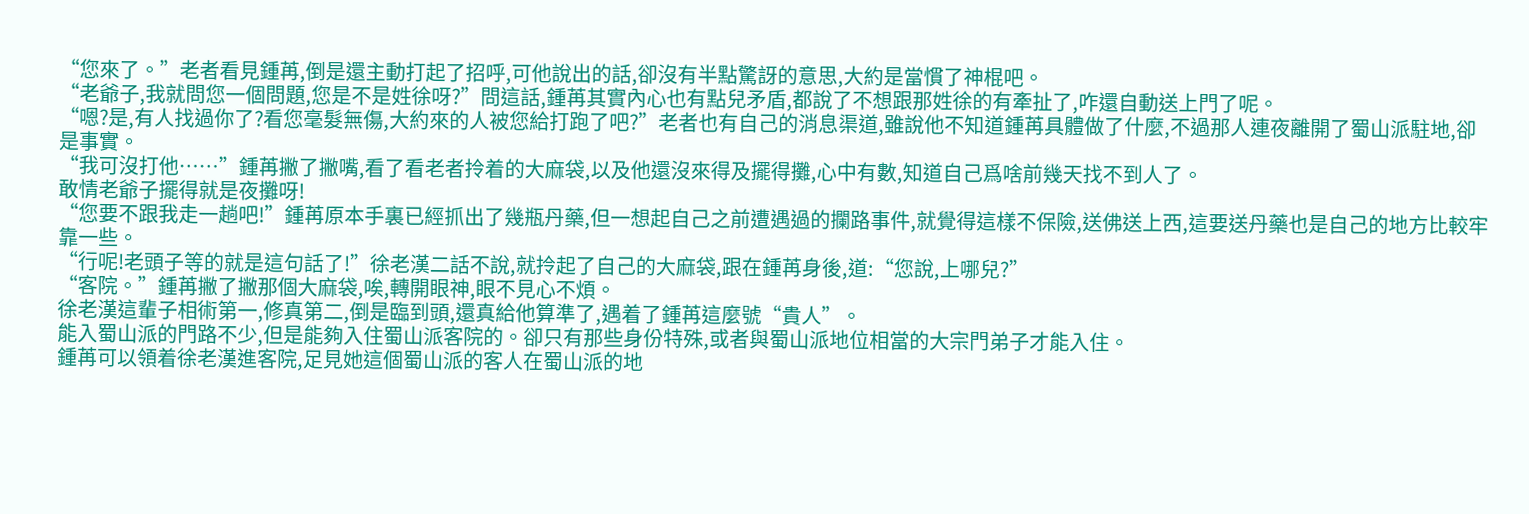“您來了。”老者看見鍾苒,倒是還主動打起了招呼,可他說出的話,卻沒有半點驚訝的意思,大約是當慣了神棍吧。
“老爺子,我就問您一個問題,您是不是姓徐呀?”問這話,鍾苒其實內心也有點兒矛盾,都說了不想跟那姓徐的有牽扯了,咋還自動送上門了呢。
“嗯?是,有人找過你了?看您毫髮無傷,大約來的人被您給打跑了吧?”老者也有自己的消息渠道,雖說他不知道鍾苒具體做了什麼,不過那人連夜離開了蜀山派駐地,卻是事實。
“我可沒打他……”鍾苒撇了撇嘴,看了看老者拎着的大麻袋,以及他還沒來得及擺得攤,心中有數,知道自己爲啥前幾天找不到人了。
敢情老爺子擺得就是夜攤呀!
“您要不跟我走一趟吧!”鍾苒原本手裏已經抓出了幾瓶丹藥,但一想起自己之前遭遇過的攔路事件,就覺得這樣不保險,送佛送上西,這要送丹藥也是自己的地方比較牢靠一些。
“行呢!老頭子等的就是這句話了!”徐老漢二話不說,就拎起了自己的大麻袋,跟在鍾苒身後,道:“您說,上哪兒?”
“客院。”鍾苒撇了撇那個大麻袋,唉,轉開眼神,眼不見心不煩。
徐老漢這輩子相術第一,修真第二,倒是臨到頭,還真給他算準了,遇着了鍾苒這麼號“貴人”。
能入蜀山派的門路不少,但是能夠入住蜀山派客院的。卻只有那些身份特殊,或者與蜀山派地位相當的大宗門弟子才能入住。
鍾苒可以領着徐老漢進客院,足見她這個蜀山派的客人在蜀山派的地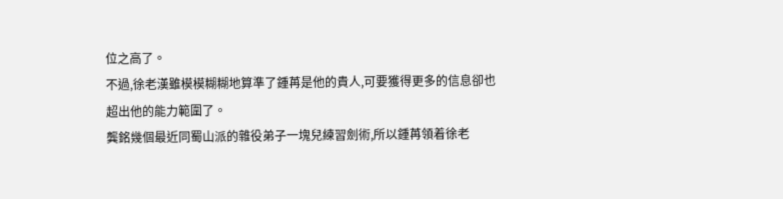位之高了。
不過,徐老漢雖模模糊糊地算準了鍾苒是他的貴人,可要獲得更多的信息卻也超出他的能力範圍了。
龔銘幾個最近同蜀山派的雜役弟子一塊兒練習劍術,所以鍾苒領着徐老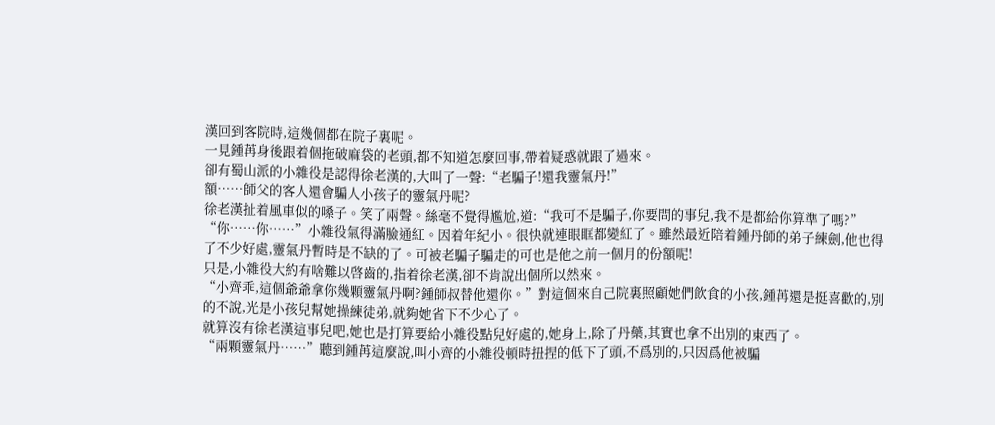漢回到客院時,這幾個都在院子裏呢。
一見鍾苒身後跟着個拖破麻袋的老頭,都不知道怎麼回事,帶着疑惑就跟了過來。
卻有蜀山派的小雜役是認得徐老漢的,大叫了一聲:“老騙子!還我靈氣丹!”
額……師父的客人還會騙人小孩子的靈氣丹呢?
徐老漢扯着風車似的嗓子。笑了兩聲。絲毫不覺得尷尬,道:“我可不是騙子,你要問的事兒,我不是都給你算準了嗎?”
“你……你……”小雜役氣得滿臉通紅。因着年紀小。很快就連眼眶都變紅了。雖然最近陪着鍾丹師的弟子練劍,他也得了不少好處,靈氣丹暫時是不缺的了。可被老騙子騙走的可也是他之前一個月的份額呢!
只是,小雜役大約有啥難以啓齒的,指着徐老漢,卻不肯說出個所以然來。
“小齊乖,這個爺爺拿你幾顆靈氣丹啊?鍾師叔替他還你。”對這個來自己院裏照顧她們飲食的小孩,鍾苒還是挺喜歡的,別的不說,光是小孩兒幫她操練徒弟,就夠她省下不少心了。
就算沒有徐老漢這事兒吧,她也是打算要給小雜役點兒好處的,她身上,除了丹藥,其實也拿不出別的東西了。
“兩顆靈氣丹……”聽到鍾苒這麼說,叫小齊的小雜役頓時扭捏的低下了頭,不爲別的,只因爲他被騙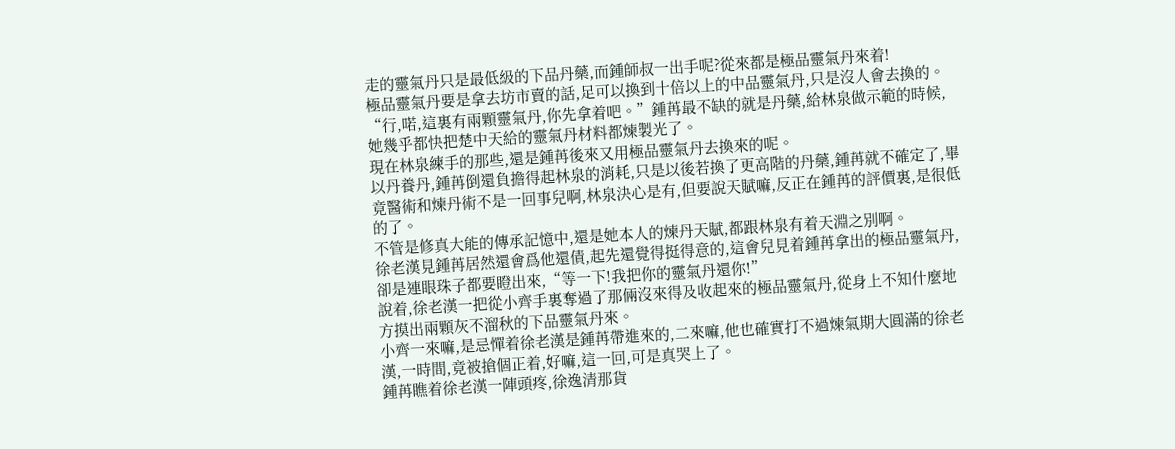走的靈氣丹只是最低級的下品丹藥,而鍾師叔一出手呢?從來都是極品靈氣丹來着!
極品靈氣丹要是拿去坊市賣的話,足可以換到十倍以上的中品靈氣丹,只是沒人會去換的。
“行,喏,這裏有兩顆靈氣丹,你先拿着吧。”鍾苒最不缺的就是丹藥,給林泉做示範的時候,她幾乎都快把楚中天給的靈氣丹材料都煉製光了。
現在林泉練手的那些,還是鍾苒後來又用極品靈氣丹去換來的呢。
以丹養丹,鍾苒倒還負擔得起林泉的消耗,只是以後若換了更高階的丹藥,鍾苒就不確定了,畢竟醫術和煉丹術不是一回事兒啊,林泉決心是有,但要說天賦嘛,反正在鍾苒的評價裏,是很低的了。
不管是修真大能的傳承記憶中,還是她本人的煉丹天賦,都跟林泉有着天淵之別啊。
徐老漢見鍾苒居然還會爲他還債,起先還覺得挺得意的,這會兒見着鍾苒拿出的極品靈氣丹,卻是連眼珠子都要瞪出來,“等一下!我把你的靈氣丹還你!”
說着,徐老漢一把從小齊手裏奪過了那倆沒來得及收起來的極品靈氣丹,從身上不知什麼地方摸出兩顆灰不溜秋的下品靈氣丹來。
小齊一來嘛,是忌憚着徐老漢是鍾苒帶進來的,二來嘛,他也確實打不過煉氣期大圓滿的徐老漢,一時間,竟被搶個正着,好嘛,這一回,可是真哭上了。
鍾苒瞧着徐老漢一陣頭疼,徐逸清那貨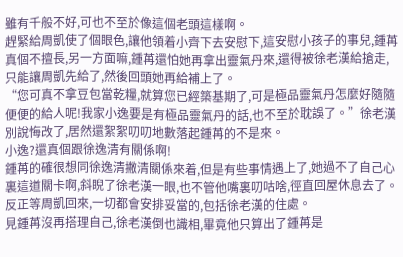雖有千般不好,可也不至於像這個老頭這樣啊。
趕緊給周凱使了個眼色,讓他領着小齊下去安慰下,這安慰小孩子的事兒,鍾苒真個不擅長,另一方面嘛,鍾苒還怕她再拿出靈氣丹來,還得被徐老漢給搶走,只能讓周凱先給了,然後回頭她再給補上了。
“您可真不拿豆包當乾糧,就算您已經築基期了,可是極品靈氣丹怎麼好隨隨便便的給人呢!我家小逸要是有極品靈氣丹的話,也不至於耽誤了。”徐老漢別說悔改了,居然還絮絮叨叨地數落起鍾苒的不是來。
小逸?還真個跟徐逸清有關係啊!
鍾苒的確很想同徐逸清撇清關係來着,但是有些事情遇上了,她過不了自己心裏這道關卡啊,斜睨了徐老漢一眼,也不管他嘴裏叨咕啥,徑直回屋休息去了。
反正等周凱回來,一切都會安排妥當的,包括徐老漢的住處。
見鍾苒沒再搭理自己,徐老漢倒也識相,畢竟他只算出了鍾苒是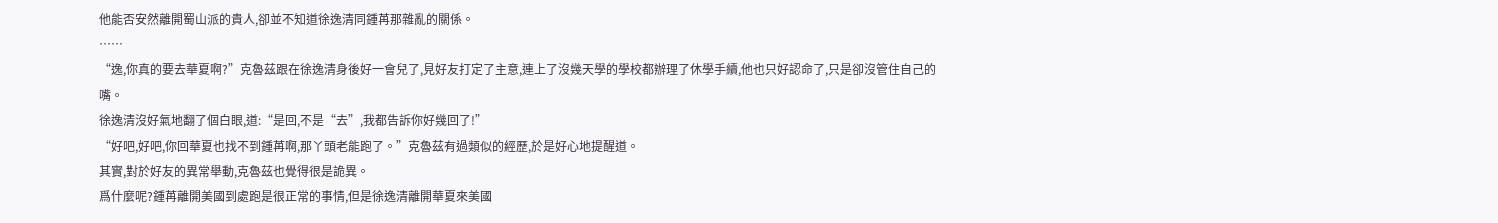他能否安然離開蜀山派的貴人,卻並不知道徐逸清同鍾苒那雜亂的關係。
……
“逸,你真的要去華夏啊?”克魯茲跟在徐逸清身後好一會兒了,見好友打定了主意,連上了沒幾天學的學校都辦理了休學手續,他也只好認命了,只是卻沒管住自己的嘴。
徐逸清沒好氣地翻了個白眼,道:“是回,不是“去”,我都告訴你好幾回了!”
“好吧,好吧,你回華夏也找不到鍾苒啊,那丫頭老能跑了。”克魯茲有過類似的經歷,於是好心地提醒道。
其實,對於好友的異常舉動,克魯茲也覺得很是詭異。
爲什麼呢?鍾苒離開美國到處跑是很正常的事情,但是徐逸清離開華夏來美國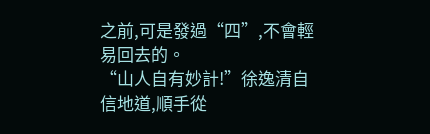之前,可是發過“四”,不會輕易回去的。
“山人自有妙計!”徐逸清自信地道,順手從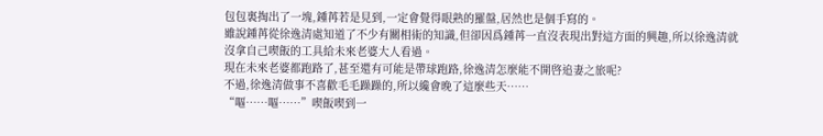包包裏掏出了一塊,鍾苒若是見到,一定會覺得眼熟的羅盤,居然也是個手寫的。
雖說鍾苒從徐逸清處知道了不少有關相術的知識,但卻因爲鍾苒一直沒表現出對這方面的興趣,所以徐逸清就沒拿自己喫飯的工具給未來老婆大人看過。
現在未來老婆都跑路了,甚至還有可能是帶球跑路,徐逸清怎麼能不開啓追妻之旅呢?
不過,徐逸清做事不喜歡毛毛躁躁的,所以纔會晚了這麼些天……
“嘔……嘔……”喫飯喫到一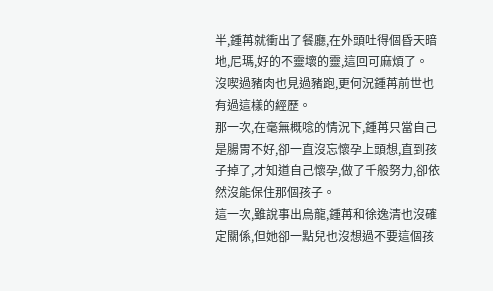半,鍾苒就衝出了餐廳,在外頭吐得個昏天暗地,尼瑪,好的不靈壞的靈,這回可麻煩了。
沒喫過豬肉也見過豬跑,更何況鍾苒前世也有過這樣的經歷。
那一次,在毫無概唸的情況下,鍾苒只當自己是腸胃不好,卻一直沒忘懷孕上頭想,直到孩子掉了,才知道自己懷孕,做了千般努力,卻依然沒能保住那個孩子。
這一次,雖說事出烏龍,鍾苒和徐逸清也沒確定關係,但她卻一點兒也沒想過不要這個孩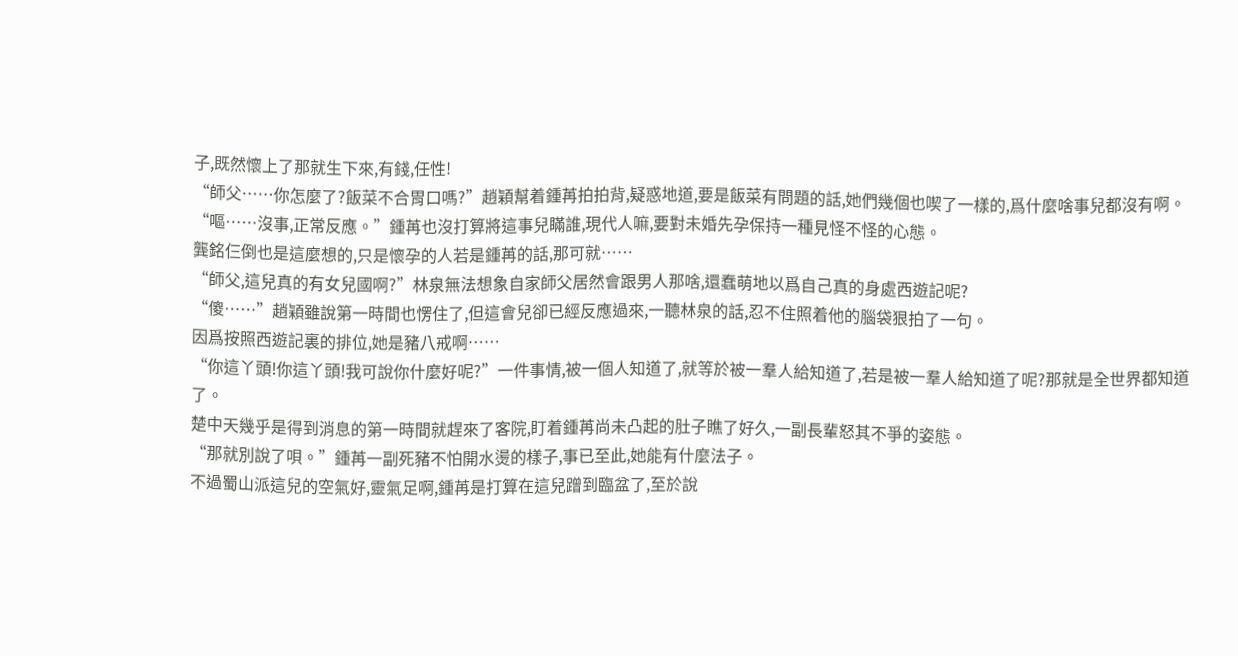子,既然懷上了那就生下來,有錢,任性!
“師父……你怎麼了?飯菜不合胃口嗎?”趙穎幫着鍾苒拍拍背,疑惑地道,要是飯菜有問題的話,她們幾個也喫了一樣的,爲什麼啥事兒都沒有啊。
“嘔……沒事,正常反應。”鍾苒也沒打算將這事兒瞞誰,現代人嘛,要對未婚先孕保持一種見怪不怪的心態。
龔銘仨倒也是這麼想的,只是懷孕的人若是鍾苒的話,那可就……
“師父,這兒真的有女兒國啊?”林泉無法想象自家師父居然會跟男人那啥,還蠢萌地以爲自己真的身處西遊記呢?
“傻……”趙穎雖說第一時間也愣住了,但這會兒卻已經反應過來,一聽林泉的話,忍不住照着他的腦袋狠拍了一句。
因爲按照西遊記裏的排位,她是豬八戒啊……
“你這丫頭!你這丫頭!我可說你什麼好呢?”一件事情,被一個人知道了,就等於被一羣人給知道了,若是被一羣人給知道了呢?那就是全世界都知道了。
楚中天幾乎是得到消息的第一時間就趕來了客院,盯着鍾苒尚未凸起的肚子瞧了好久,一副長輩怒其不爭的姿態。
“那就別說了唄。”鍾苒一副死豬不怕開水燙的樣子,事已至此,她能有什麼法子。
不過蜀山派這兒的空氣好,靈氣足啊,鍾苒是打算在這兒蹭到臨盆了,至於說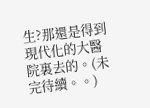生?那還是得到現代化的大醫院裏去的。(未完待續。。)